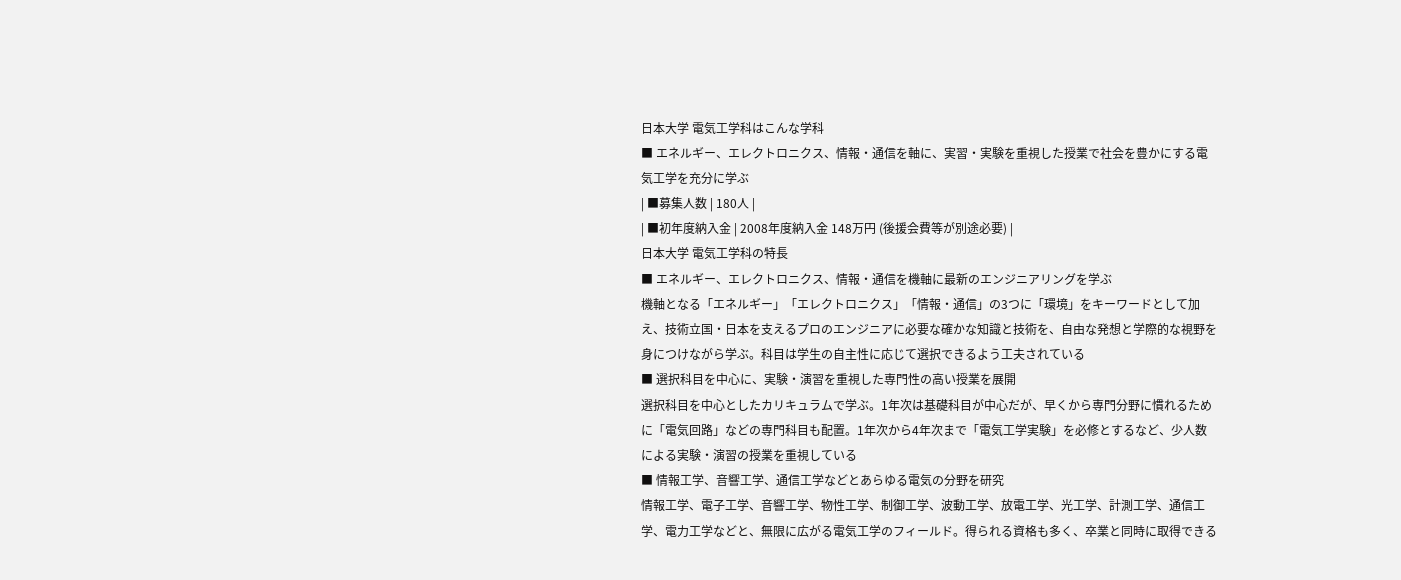日本大学 電気工学科はこんな学科
■ エネルギー、エレクトロニクス、情報・通信を軸に、実習・実験を重視した授業で社会を豊かにする電気工学を充分に学ぶ
| ■募集人数 | 180人 |
| ■初年度納入金 | 2008年度納入金 148万円 (後援会費等が別途必要) |
日本大学 電気工学科の特長
■ エネルギー、エレクトロニクス、情報・通信を機軸に最新のエンジニアリングを学ぶ
機軸となる「エネルギー」「エレクトロニクス」「情報・通信」の3つに「環境」をキーワードとして加え、技術立国・日本を支えるプロのエンジニアに必要な確かな知識と技術を、自由な発想と学際的な視野を身につけながら学ぶ。科目は学生の自主性に応じて選択できるよう工夫されている
■ 選択科目を中心に、実験・演習を重視した専門性の高い授業を展開
選択科目を中心としたカリキュラムで学ぶ。1年次は基礎科目が中心だが、早くから専門分野に慣れるために「電気回路」などの専門科目も配置。1年次から4年次まで「電気工学実験」を必修とするなど、少人数による実験・演習の授業を重視している
■ 情報工学、音響工学、通信工学などとあらゆる電気の分野を研究
情報工学、電子工学、音響工学、物性工学、制御工学、波動工学、放電工学、光工学、計測工学、通信工学、電力工学などと、無限に広がる電気工学のフィールド。得られる資格も多く、卒業と同時に取得できる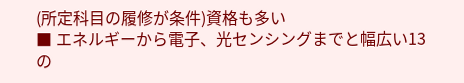(所定科目の履修が条件)資格も多い
■ エネルギーから電子、光センシングまでと幅広い13の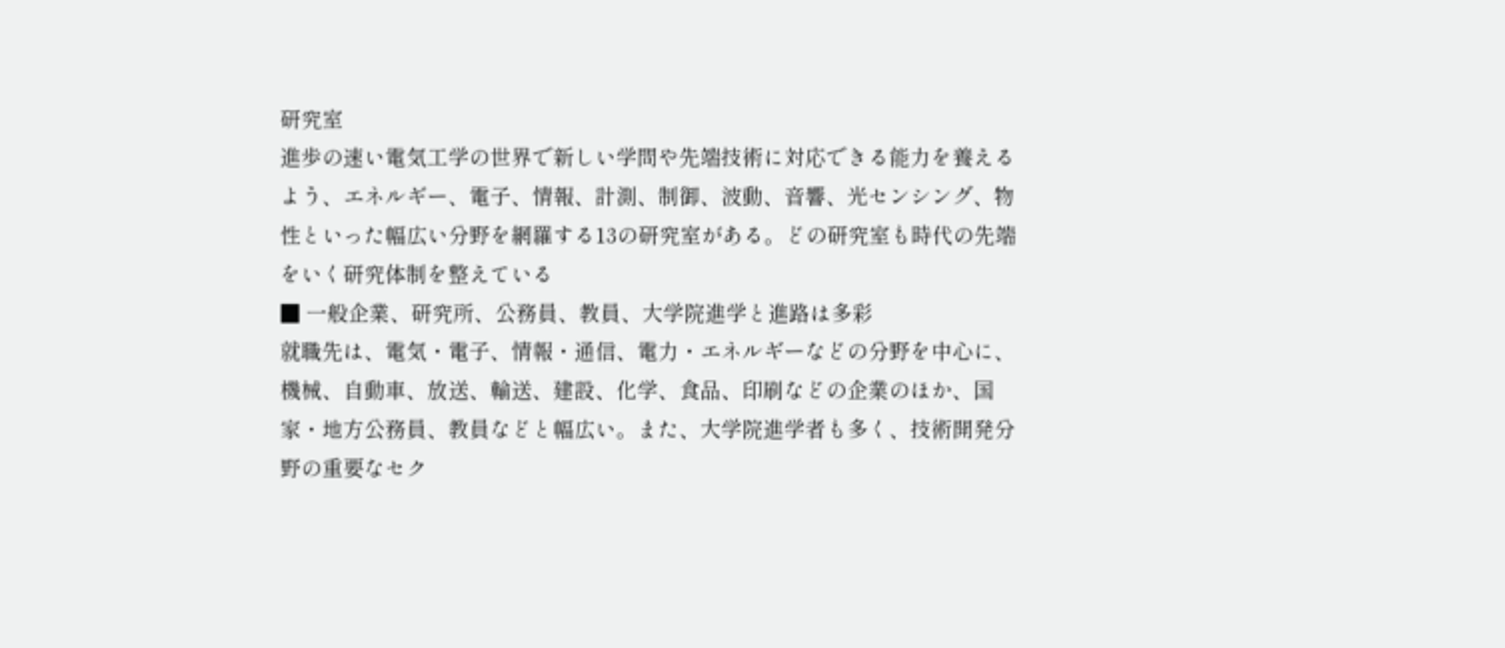研究室
進歩の速い電気工学の世界で新しい学問や先端技術に対応できる能力を養えるよう、エネルギー、電子、情報、計測、制御、波動、音響、光センシング、物性といった幅広い分野を網羅する13の研究室がある。どの研究室も時代の先端をいく研究体制を整えている
■ 一般企業、研究所、公務員、教員、大学院進学と進路は多彩
就職先は、電気・電子、情報・通信、電力・エネルギーなどの分野を中心に、機械、自動車、放送、輸送、建設、化学、食品、印刷などの企業のほか、国家・地方公務員、教員などと幅広い。また、大学院進学者も多く、技術開発分野の重要なセク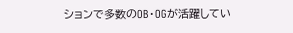ションで多数のOB・OGが活躍してい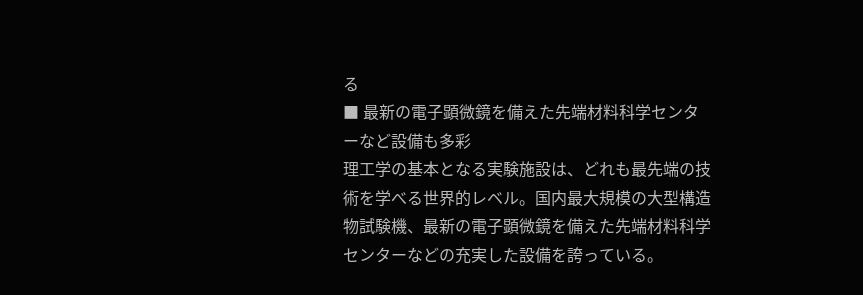る
■ 最新の電子顕微鏡を備えた先端材料科学センターなど設備も多彩
理工学の基本となる実験施設は、どれも最先端の技術を学べる世界的レベル。国内最大規模の大型構造物試験機、最新の電子顕微鏡を備えた先端材料科学センターなどの充実した設備を誇っている。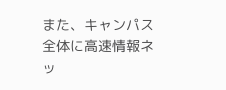また、キャンパス全体に高速情報ネッ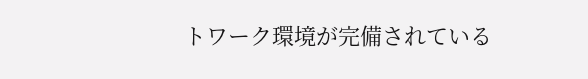トワーク環境が完備されている